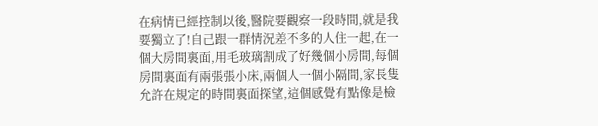在病情已經控制以後,醫院要觀察一段時間,就是我要獨立了!自己跟一群情況差不多的人住一起,在一個大房間裏面,用毛玻璃割成了好幾個小房間,每個房間裏面有兩張張小床,兩個人一個小隔間,家長隻允許在規定的時間裏面探望,這個感覺有點像是檢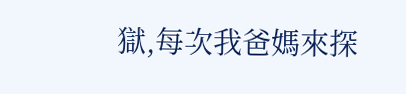獄,每次我爸媽來探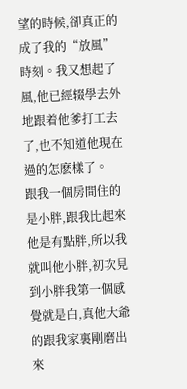望的時候,卻真正的成了我的“放風”時刻。我又想起了風,他已經辍學去外地跟着他爹打工去了,也不知道他現在過的怎麽樣了。
跟我一個房間住的是小胖,跟我比起來他是有點胖,所以我就叫他小胖,初次見到小胖我第一個感覺就是白,真他大爺的跟我家裏剛磨出來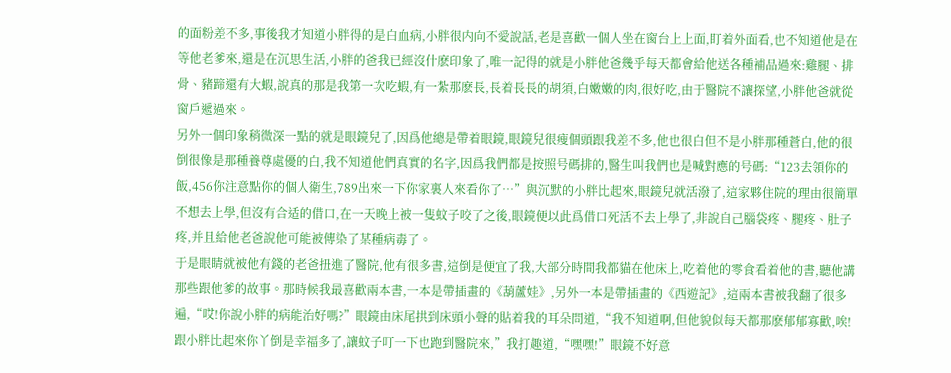的面粉差不多,事後我才知道小胖得的是白血病,小胖很内向不愛說話,老是喜歡一個人坐在窗台上上面,盯着外面看,也不知道他是在等他老爹來,還是在沉思生活,小胖的爸我已經沒什麽印象了,唯一記得的就是小胖他爸幾乎每天都會給他送各種補品過來:雞腿、排骨、豬蹄還有大蝦,說真的那是我第一次吃蝦,有一紮那麽長,長着長長的胡須,白嫩嫩的肉,很好吃,由于醫院不讓探望,小胖他爸就從窗戶遞過來。
另外一個印象稍微深一點的就是眼鏡兒了,因爲他總是帶着眼鏡,眼鏡兒很瘦個頭跟我差不多,他也很白但不是小胖那種蒼白,他的很倒很像是那種養尊處優的白,我不知道他們真實的名字,因爲我們都是按照号碼排的,醫生叫我們也是喊對應的号碼:“123去領你的飯,456你注意點你的個人衛生,789出來一下你家裏人來看你了…”與沉默的小胖比起來,眼鏡兒就活潑了,這家夥住院的理由很簡單不想去上學,但沒有合适的借口,在一天晚上被一隻蚊子咬了之後,眼鏡便以此爲借口死活不去上學了,非說自己腦袋疼、腿疼、肚子疼,并且給他老爸說他可能被傳染了某種病毒了。
于是眼睛就被他有錢的老爸扭進了醫院,他有很多書,這倒是便宜了我,大部分時間我都貓在他床上,吃着他的零食看着他的書,聽他講那些跟他爹的故事。那時候我最喜歡兩本書,一本是帶插畫的《葫蘆娃》,另外一本是帶插畫的《西遊記》,這兩本書被我翻了很多遍,“哎!你說小胖的病能治好嗎?”眼鏡由床尾拱到床頭小聲的貼着我的耳朵問道,“我不知道啊,但他貌似每天都那麽郁郁寡歡,唉!跟小胖比起來你丫倒是幸福多了,讓蚊子叮一下也跑到醫院來,”我打趣道,“嘿嘿!”眼鏡不好意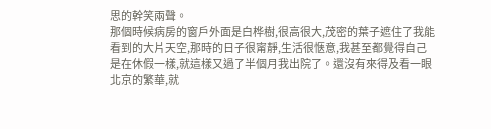思的幹笑兩聲。
那個時候病房的窗戶外面是白桦樹,很高很大,茂密的葉子遮住了我能看到的大片天空,那時的日子很甯靜,生活很惬意,我甚至都覺得自己是在休假一樣,就這樣又過了半個月我出院了。還沒有來得及看一眼北京的繁華,就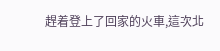趕着登上了回家的火車,這次北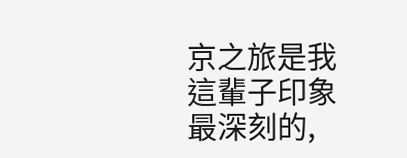京之旅是我這輩子印象最深刻的,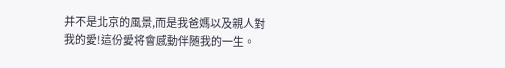并不是北京的風景,而是我爸媽以及親人對我的愛!這份愛将會感動伴随我的一生。